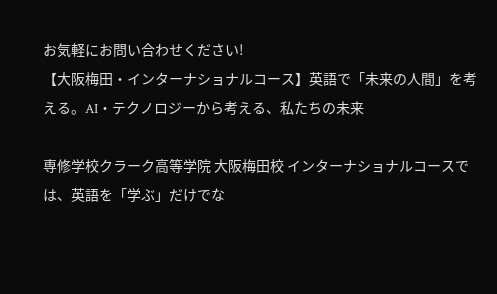お気軽にお問い合わせください!
【大阪梅田・インターナショナルコース】英語で「未来の人間」を考える。AI・テクノロジーから考える、私たちの未来

専修学校クラーク高等学院 大阪梅田校 インターナショナルコースでは、英語を「学ぶ」だけでな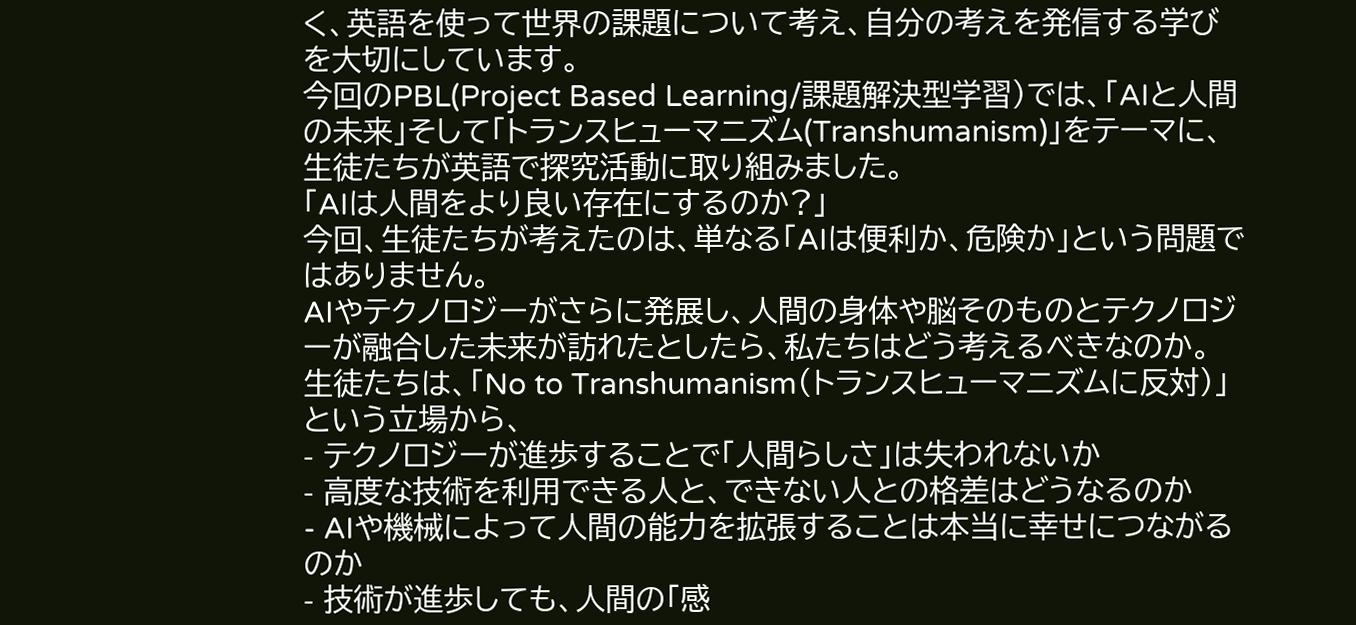く、英語を使って世界の課題について考え、自分の考えを発信する学びを大切にしています。
今回のPBL(Project Based Learning/課題解決型学習)では、「AIと人間の未来」そして「トランスヒューマニズム(Transhumanism)」をテーマに、生徒たちが英語で探究活動に取り組みました。
「AIは人間をより良い存在にするのか?」
今回、生徒たちが考えたのは、単なる「AIは便利か、危険か」という問題ではありません。
AIやテクノロジーがさらに発展し、人間の身体や脳そのものとテクノロジーが融合した未来が訪れたとしたら、私たちはどう考えるべきなのか。
生徒たちは、「No to Transhumanism(トランスヒューマニズムに反対)」という立場から、
- テクノロジーが進歩することで「人間らしさ」は失われないか
- 高度な技術を利用できる人と、できない人との格差はどうなるのか
- AIや機械によって人間の能力を拡張することは本当に幸せにつながるのか
- 技術が進歩しても、人間の「感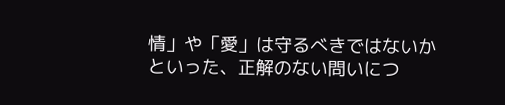情」や「愛」は守るべきではないか
といった、正解のない問いにつ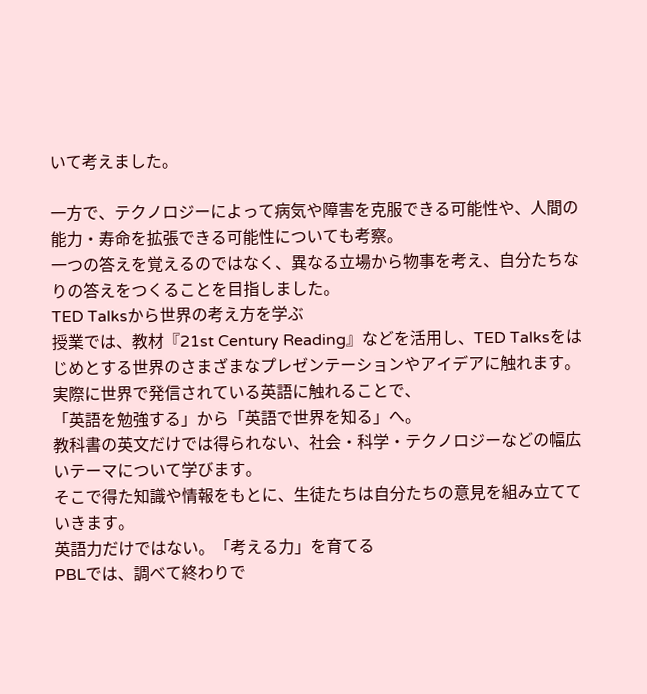いて考えました。

一方で、テクノロジーによって病気や障害を克服できる可能性や、人間の能力・寿命を拡張できる可能性についても考察。
一つの答えを覚えるのではなく、異なる立場から物事を考え、自分たちなりの答えをつくることを目指しました。
TED Talksから世界の考え方を学ぶ
授業では、教材『21st Century Reading』などを活用し、TED Talksをはじめとする世界のさまざまなプレゼンテーションやアイデアに触れます。
実際に世界で発信されている英語に触れることで、
「英語を勉強する」から「英語で世界を知る」へ。
教科書の英文だけでは得られない、社会・科学・テクノロジーなどの幅広いテーマについて学びます。
そこで得た知識や情報をもとに、生徒たちは自分たちの意見を組み立てていきます。
英語力だけではない。「考える力」を育てる
PBLでは、調べて終わりで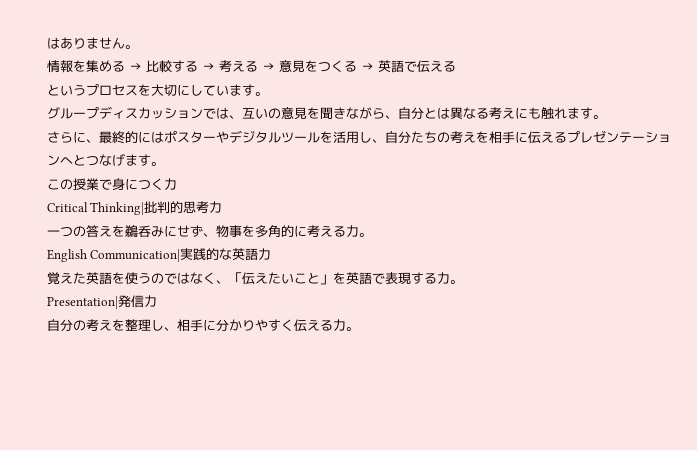はありません。
情報を集める → 比較する → 考える → 意見をつくる → 英語で伝える
というプロセスを大切にしています。
グループディスカッションでは、互いの意見を聞きながら、自分とは異なる考えにも触れます。
さらに、最終的にはポスターやデジタルツールを活用し、自分たちの考えを相手に伝えるプレゼンテーションへとつなげます。
この授業で身につく力
Critical Thinking|批判的思考力
一つの答えを鵜呑みにせず、物事を多角的に考える力。
English Communication|実践的な英語力
覚えた英語を使うのではなく、「伝えたいこと」を英語で表現する力。
Presentation|発信力
自分の考えを整理し、相手に分かりやすく伝える力。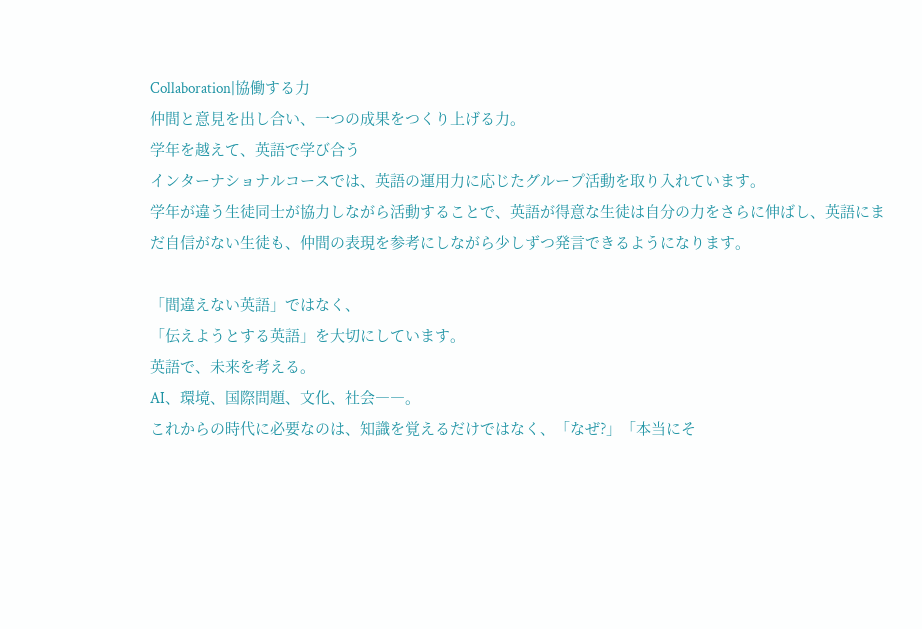Collaboration|協働する力
仲間と意見を出し合い、一つの成果をつくり上げる力。
学年を越えて、英語で学び合う
インターナショナルコースでは、英語の運用力に応じたグループ活動を取り入れています。
学年が違う生徒同士が協力しながら活動することで、英語が得意な生徒は自分の力をさらに伸ばし、英語にまだ自信がない生徒も、仲間の表現を参考にしながら少しずつ発言できるようになります。

「間違えない英語」ではなく、
「伝えようとする英語」を大切にしています。
英語で、未来を考える。
AI、環境、国際問題、文化、社会――。
これからの時代に必要なのは、知識を覚えるだけではなく、「なぜ?」「本当にそ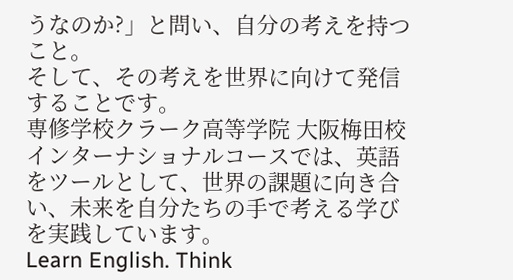うなのか?」と問い、自分の考えを持つこと。
そして、その考えを世界に向けて発信することです。
専修学校クラーク高等学院 大阪梅田校 インターナショナルコースでは、英語をツールとして、世界の課題に向き合い、未来を自分たちの手で考える学びを実践しています。
Learn English. Think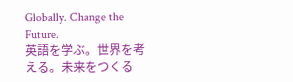Globally. Change the Future.
英語を学ぶ。世界を考える。未来をつくる